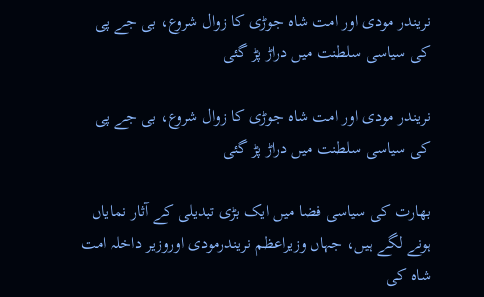نریندر مودی اور امت شاہ جوڑی کا زوال شروع، بی جے پی کی سیاسی سلطنت میں دراڑ پڑ گئی

نریندر مودی اور امت شاہ جوڑی کا زوال شروع، بی جے پی کی سیاسی سلطنت میں دراڑ پڑ گئی

بھارت کی سیاسی فضا میں ایک بڑی تبدیلی کے آثار نمایاں ہونے لگے ہیں، جہاں وزیراعظم نریندرمودی اوروزیر داخلہ امت شاہ کی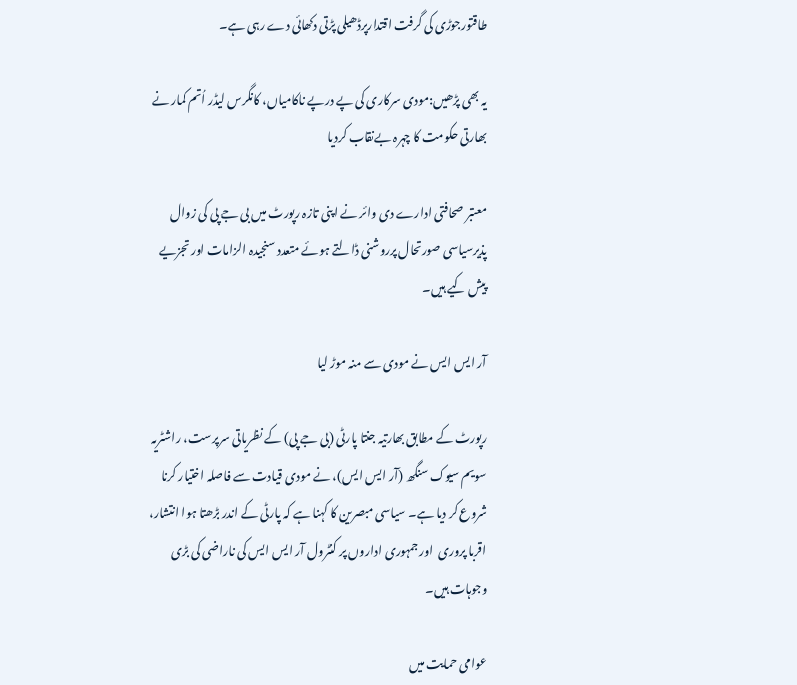طاقتورجوڑی کی گرفت اقتدارپرڈھیلی پڑتی دکھائی دے رہی ہے۔

یہ بھی پڑھیں:مودی سرکاری کی پے درپے ناکامیاں، کانگرس لیڈر اُتم کمار نے بھارتی حکومت کا چہرہ بےنقاب کردیا

معتبر صحافتی ادارے دی وائر نے اپنی تازہ رپورٹ میں بی جے پی کی زوال پذیرسیاسی صورتحال پرروشنی ڈالتے ہوئے متعدد سنجیدہ الزامات اور تجزیے پیش کیے ہیں۔

آر ایس ایس نے مودی سے منہ موڑ لیا

رپورٹ کے مطابق بھارتیہ جنتا پارٹی (بی جے پی) کے نظریاتی سرپرست، راشٹریہ سویم سیوک سنگھ (آر ایس ایس)، نے مودی قیادت سے فاصلہ اختیار کرنا شروع کر دیا ہے۔ سیاسی مبصرین کا کہنا ہے کہ پارٹی کے اندر بڑھتا ہوا انتشار، اقربا پروری  اور جمہوری اداروں پر کنٹرول آر ایس ایس کی ناراضی کی بڑی وجوہات ہیں۔

عوامی حمایت میں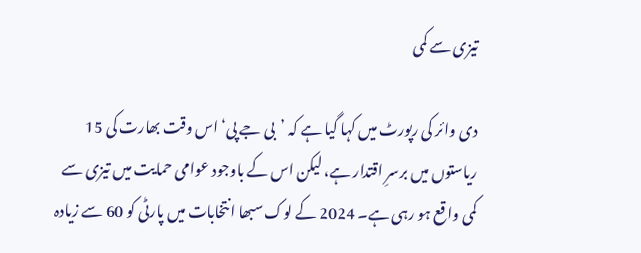تیزی سے کمی

دی وائر کی رپورٹ میں کہا گیا ہے کہ ’بی جے پی‘ اس وقت بھارت کی 15 ریاستوں میں برسرِ اقتدار ہے، لیکن اس کے باوجود عوامی حمایت میں تیزی سے کمی واقع ہو رہی ہے۔ 2024 کے لوک سبھا انتخابات میں پارٹی کو 60 سے زیادہ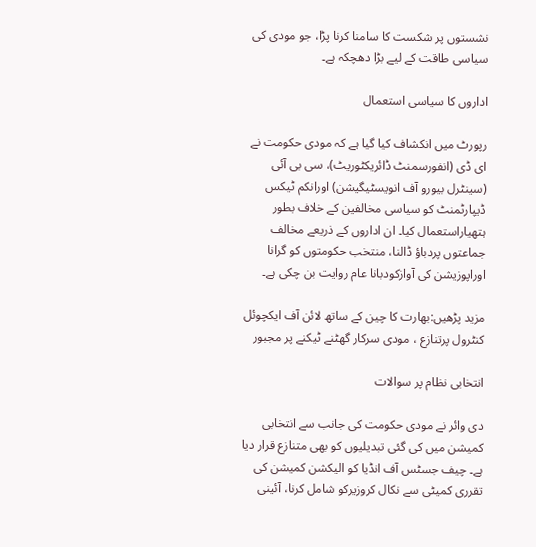نشستوں پر شکست کا سامنا کرنا پڑا، جو مودی کی سیاسی طاقت کے لیے بڑا دھچکہ ہے۔

اداروں کا سیاسی استعمال

رپورٹ میں انکشاف کیا گیا ہے کہ مودی حکومت نے ای ڈی (انفورسمنٹ ڈائریکٹوریٹ)، سی بی آئی (سینٹرل بیورو آف انویسٹیگیشن) اورانکم ٹیکس ڈیپارٹمنٹ کو سیاسی مخالفین کے خلاف بطور ہتھیاراستعمال کیا۔ ان اداروں کے ذریعے مخالف جماعتوں پردباؤ ڈالنا، منتخب حکومتوں کو گرانا اوراپوزیشن کی آوازکودبانا عام روایت بن چکی ہے۔

مزید پڑھیں:بھارت کا چین کے ساتھ لائن آف ایکچوئل کنٹرول پرتنازع ، مودی سرکار گھٹنے ٹیکنے پر مجبور

انتخابی نظام پر سوالات

دی وائر نے مودی حکومت کی جانب سے انتخابی کمیشن میں کی گئی تبدیلیوں کو بھی متنازع قرار دیا ہے۔ چیف جسٹس آف انڈیا کو الیکشن کمیشن کی تقرری کمیٹی سے نکال کروزیرکو شامل کرنا، آئینی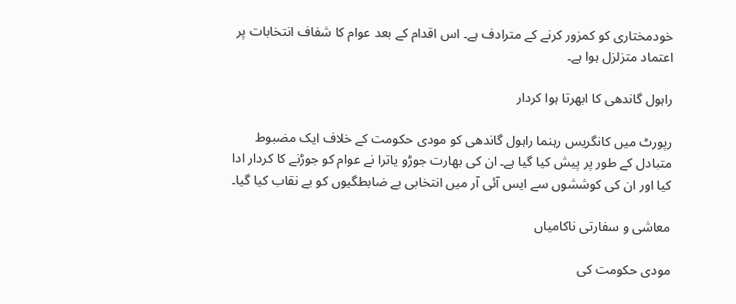خودمختاری کو کمزور کرنے کے مترادف ہے۔ اس اقدام کے بعد عوام کا شفاف انتخابات پر اعتماد متزلزل ہوا ہے۔

راہول گاندھی کا ابھرتا ہوا کردار

رپورٹ میں کانگریس رہنما راہول گاندھی کو مودی حکومت کے خلاف ایک مضبوط متبادل کے طور پر پیش کیا گیا ہے۔ ان کی بھارت جوڑو یاترا نے عوام کو جوڑنے کا کردار ادا کیا اور ان کی کوششوں سے ایس آئی آر میں انتخابی بے ضابطگیوں کو بے نقاب کیا گیا۔

معاشی و سفارتی ناکامیاں

مودی حکومت کی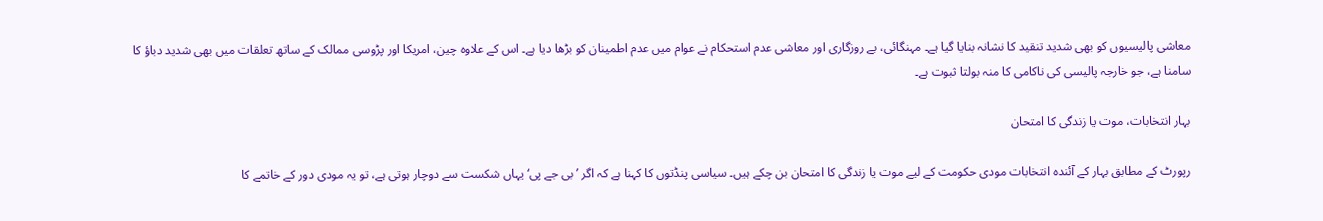معاشی پالیسیوں کو بھی شدید تنقید کا نشانہ بنایا گیا ہے۔ مہنگائی، بے روزگاری اور معاشی عدم استحکام نے عوام میں عدم اطمینان کو بڑھا دیا ہے۔ اس کے علاوہ چین، امریکا اور پڑوسی ممالک کے ساتھ تعلقات میں بھی شدید دباؤ کا سامنا ہے، جو خارجہ پالیسی کی ناکامی کا منہ بولتا ثبوت ہے۔

بہار انتخابات، موت یا زندگی کا امتحان

رپورٹ کے مطابق بہار کے آئندہ انتخابات مودی حکومت کے لیے موت یا زندگی کا امتحان بن چکے ہیں۔ سیاسی پنڈتوں کا کہنا ہے کہ اگر ’بی جے پی‘ یہاں شکست سے دوچار ہوتی ہے، تو یہ مودی دور کے خاتمے کا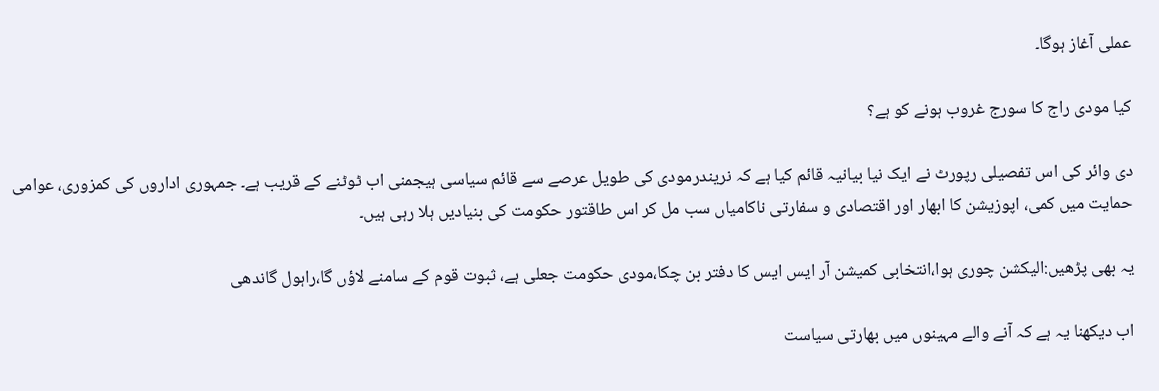عملی آغاز ہوگا۔

کیا مودی راج کا سورج غروب ہونے کو ہے؟

دی وائر کی اس تفصیلی رپورٹ نے ایک نیا بیانیہ قائم کیا ہے کہ نریندرمودی کی طویل عرصے سے قائم سیاسی ہیجمنی اب ٹوٹنے کے قریب ہے۔ جمہوری اداروں کی کمزوری، عوامی حمایت میں کمی، اپوزیشن کا ابھار اور اقتصادی و سفارتی ناکامیاں سب مل کر اس طاقتور حکومت کی بنیادیں ہلا رہی ہیں۔

یہ بھی پڑھیں:الیکشن چوری ہوا،انتخابی کمیشن آر ایس ایس کا دفتر بن چکا،مودی حکومت جعلی ہے، ثبوت قوم کے سامنے لاؤں گا،راہول گاندھی

اب دیکھنا یہ ہے کہ آنے والے مہینوں میں بھارتی سیاست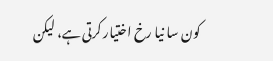کون سا نیا رخ اختیار کرتی ہے، لیکن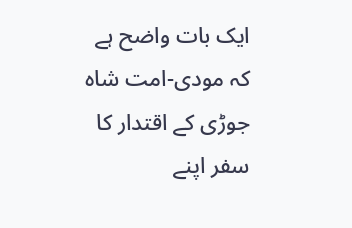ایک بات واضح ہے کہ مودی-امت شاہ جوڑی کے اقتدار کا سفر اپنے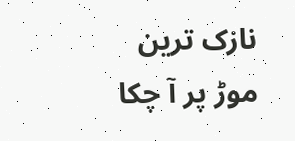نازک ترین موڑ پر آ چکا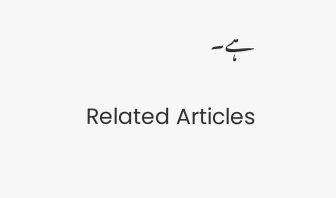ہے۔

Related Articles